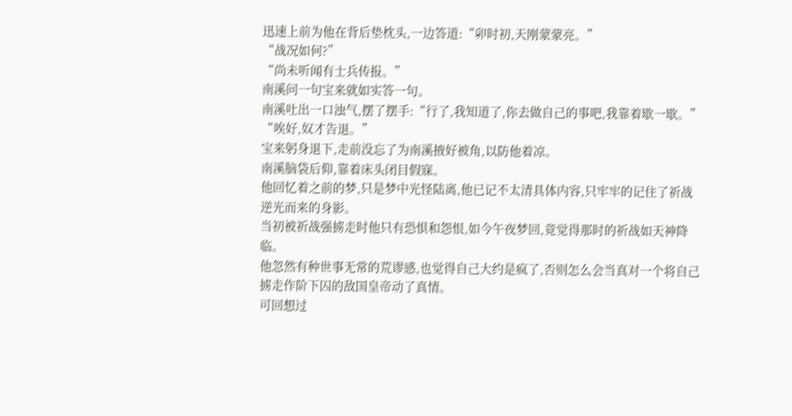迅速上前为他在背后垫枕头,一边答道:“卯时初,天刚蒙蒙亮。”
“战况如何?”
“尚未听闻有士兵传报。”
南溪问一句宝来就如实答一句。
南溪吐出一口浊气,摆了摆手:“行了,我知道了,你去做自己的事吧,我靠着歇一歇。”
“唉好,奴才告退。”
宝来躬身退下,走前没忘了为南溪掖好被角,以防他着凉。
南溪脑袋后仰,靠着床头闭目假寐。
他回忆着之前的梦,只是梦中光怪陆离,他已记不太清具体内容,只牢牢的记住了祈战逆光而来的身影。
当初被祈战强掳走时他只有恐惧和怨恨,如今午夜梦回,竟觉得那时的祈战如天神降临。
他忽然有种世事无常的荒谬感,也觉得自己大约是疯了,否则怎么会当真对一个将自己掳走作阶下囚的敌国皇帝动了真情。
可回想过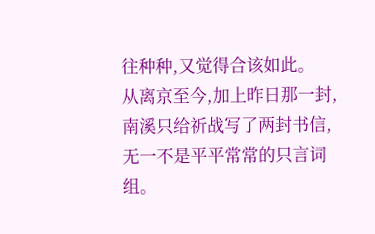往种种,又觉得合该如此。
从离京至今,加上昨日那一封,南溪只给祈战写了两封书信,无一不是平平常常的只言词组。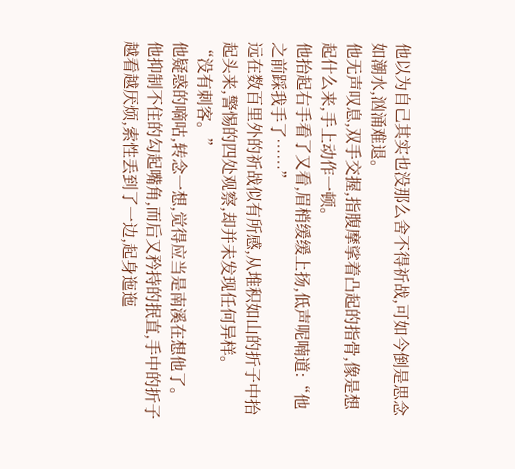他以为自己其实也没那么舍不得祈战,可如今倒是思念如潮水,汹涌难退。
他无声叹息,双手交握,指腹摩挲着凸起的指骨,像是想起什么来,手上动作一顿。
他抬起右手看了又看,眉梢缓缓上扬,低声呢喃道:“他之前踩我手了……”
远在数百里外的祈战似有所感,从堆积如山的折子中抬起头来,警惕的四处观察,却并未发现任何异样。
“没有刺客。”
他疑惑的嘀咕,转念一想,觉得应当是南溪在想他了。
他抑制不住的勾起嘴角,而后又矜持的抿直,手中的折子越看越厌烦,索性丢到了一边,起身迤迤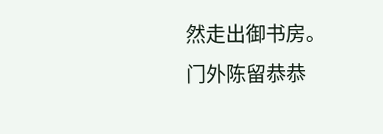然走出御书房。
门外陈留恭恭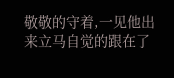敬敬的守着,一见他出来立马自觉的跟在了